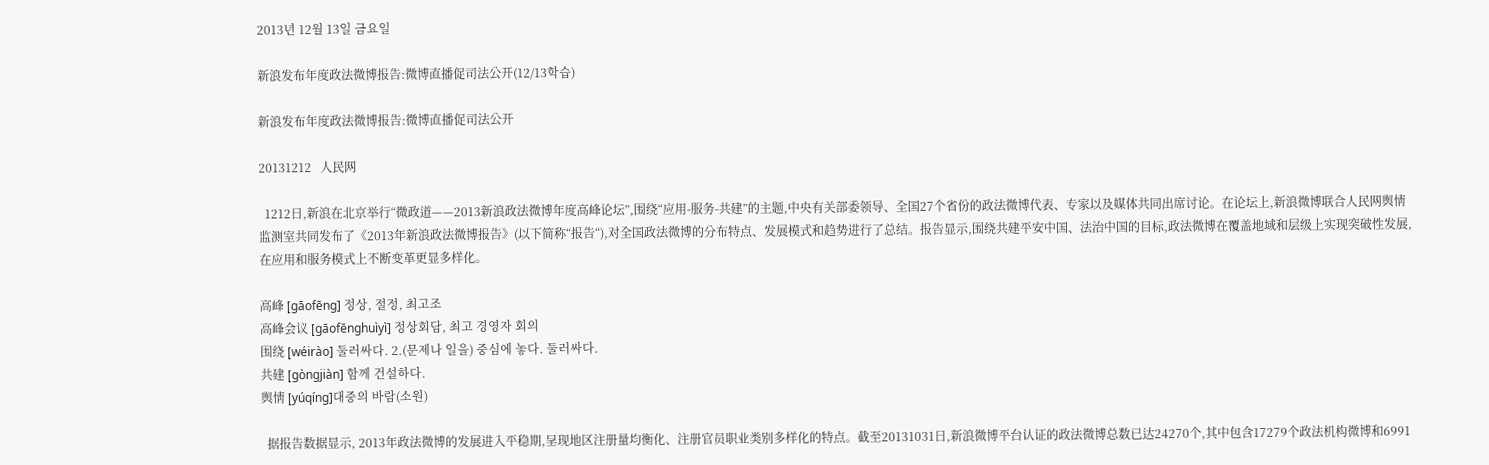2013년 12월 13일 금요일

新浪发布年度政法微博报告:微博直播促司法公开(12/13학습)

新浪发布年度政法微博报告:微博直播促司法公开

20131212   人民网

  1212日,新浪在北京举行“微政道——2013新浪政法微博年度高峰论坛”,围绕“应用-服务-共建”的主题,中央有关部委领导、全国27个省份的政法微博代表、专家以及媒体共同出席讨论。在论坛上,新浪微博联合人民网舆情监测室共同发布了《2013年新浪政法微博报告》(以下简称“报告“),对全国政法微博的分布特点、发展模式和趋势进行了总结。报告显示,围绕共建平安中国、法治中国的目标,政法微博在覆盖地域和层级上实现突破性发展,在应用和服务模式上不断变革更显多样化。

高峰 [gāofēng] 정상, 절정, 최고조
高峰会议 [gāofēnghuìyì] 정상회담, 최고 경영자 회의
围绕 [wéirào] 둘러싸다. 2.(문제나 일을) 중심에 놓다. 둘러싸다.
共建 [gòngjiàn] 함께 건설하다.
舆情 [yúqíng]대중의 바람(소원)

  据报告数据显示, 2013年政法微博的发展进入平稳期,呈现地区注册量均衡化、注册官员职业类别多样化的特点。截至20131031日,新浪微博平台认证的政法微博总数已达24270个,其中包含17279个政法机构微博和6991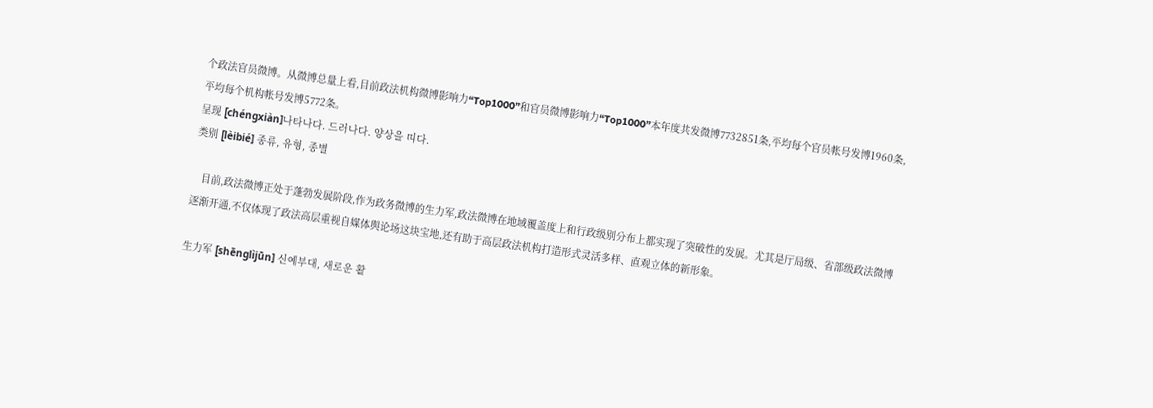个政法官员微博。从微博总量上看,目前政法机构微博影响力“Top1000”和官员微博影响力“Top1000”本年度共发微博7732851条,平均每个官员帐号发博1960条,平均每个机构帐号发博5772条。
呈现 [chéngxiàn]나타나다. 드러나다. 양상을 띠다.
类别 [lèibié] 종류, 유형, 종별

   目前,政法微博正处于蓬勃发展阶段,作为政务微博的生力军,政法微博在地域覆盖度上和行政级别分布上都实现了突破性的发展。尤其是厅局级、省部级政法微博逐渐开通,不仅体现了政法高层重视自媒体舆论场这块宝地,还有助于高层政法机构打造形式灵活多样、直观立体的新形象。

生力军 [shēnglìjūn] 신예부대, 새로운 활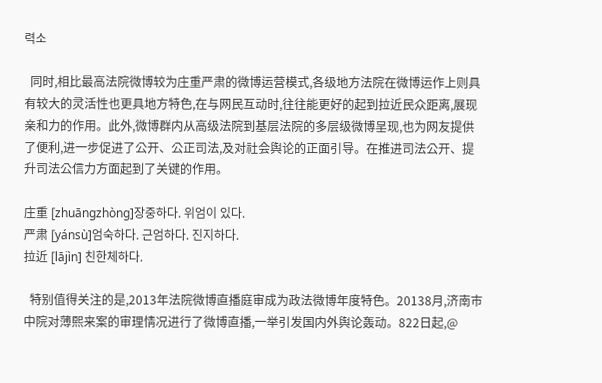력소

  同时,相比最高法院微博较为庄重严肃的微博运营模式,各级地方法院在微博运作上则具有较大的灵活性也更具地方特色,在与网民互动时,往往能更好的起到拉近民众距离,展现亲和力的作用。此外,微博群内从高级法院到基层法院的多层级微博呈现,也为网友提供了便利,进一步促进了公开、公正司法,及对社会舆论的正面引导。在推进司法公开、提升司法公信力方面起到了关键的作用。

庄重 [zhuāngzhòng]장중하다. 위엄이 있다.
严肃 [yánsù]엄숙하다. 근엄하다. 진지하다.
拉近 [lājìn] 친한체하다.

  特别值得关注的是,2013年法院微博直播庭审成为政法微博年度特色。20138月,济南市中院对薄熙来案的审理情况进行了微博直播,一举引发国内外舆论轰动。822日起,@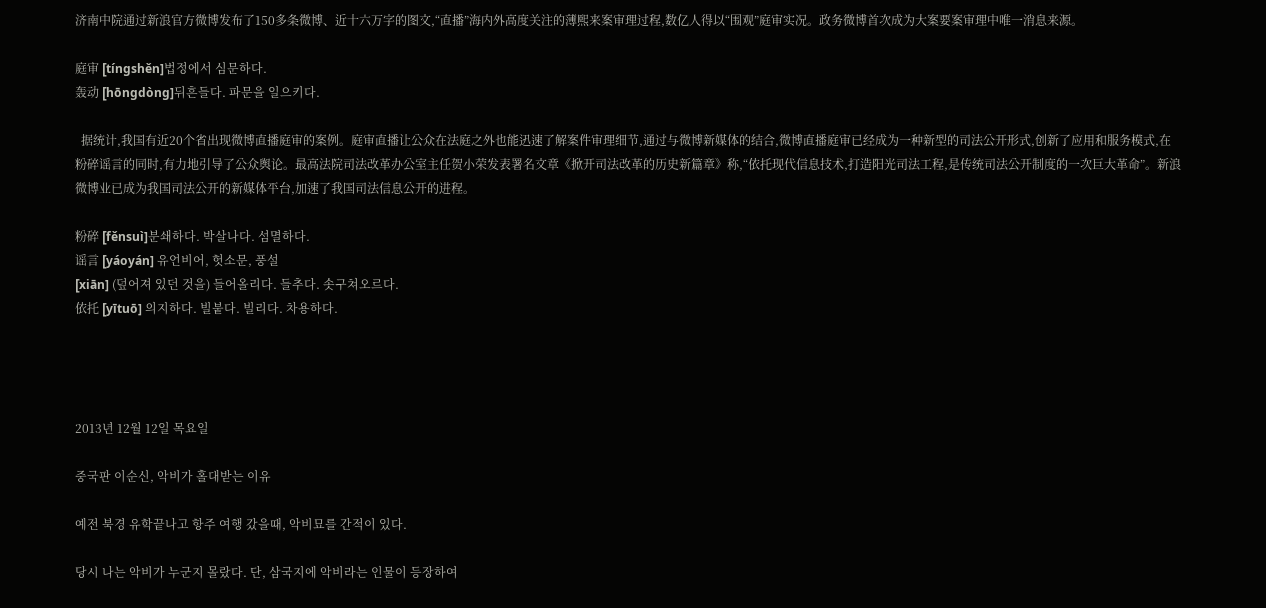济南中院通过新浪官方微博发布了150多条微博、近十六万字的图文,“直播”海内外高度关注的薄熙来案审理过程,数亿人得以“围观”庭审实况。政务微博首次成为大案要案审理中唯一消息来源。

庭审 [tíngshěn]법정에서 심문하다.
轰动 [hōngdòng]뒤흔들다. 파문을 일으키다.

  据统计,我国有近20个省出现微博直播庭审的案例。庭审直播让公众在法庭之外也能迅速了解案件审理细节,通过与微博新媒体的结合,微博直播庭审已经成为一种新型的司法公开形式,创新了应用和服务模式,在粉碎谣言的同时,有力地引导了公众舆论。最高法院司法改革办公室主任贺小荣发表署名文章《掀开司法改革的历史新篇章》称,“依托现代信息技术,打造阳光司法工程,是传统司法公开制度的一次巨大革命”。新浪微博业已成为我国司法公开的新媒体平台,加速了我国司法信息公开的进程。

粉碎 [fěnsuì]분쇄하다. 박살나다. 섬멸하다.
谣言 [yáoyán] 유언비어, 헛소문, 풍설
[xiān] (덮어져 있던 것을) 들어올리다. 들추다. 솟구쳐오르다.
依托 [yītuō] 의지하다. 빌붙다. 빌리다. 차용하다.




2013년 12월 12일 목요일

중국판 이순신, 악비가 홀대받는 이유

예전 북경 유학끝나고 항주 여행 갔을때, 악비묘를 간적이 있다.

당시 나는 악비가 누군지 몰랐다. 단, 삼국지에 악비라는 인물이 등장하여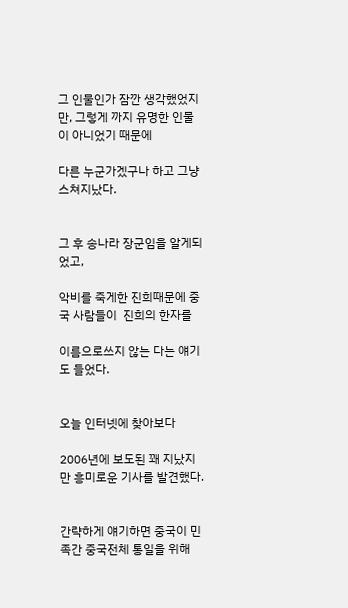그 인물인가 잠깐 생각했었지만, 그렇게 까지 유명한 인물이 아니었기 때문에

다른 누군가겠구나 하고 그냥 스쳐지났다.


그 후 송나라 장군임을 알게되었고,

악비를 죽게한 진희때문에 중국 사람들이  진희의 한자를

이름으로쓰지 않는 다는 얘기도 들었다.


오늘 인터넷에 찾아보다

2006년에 보도된 꽤 지났지만 흥미로운 기사를 발견했다.


간략하게 얘기하면 중국이 민족간 중국전체 통일을 위해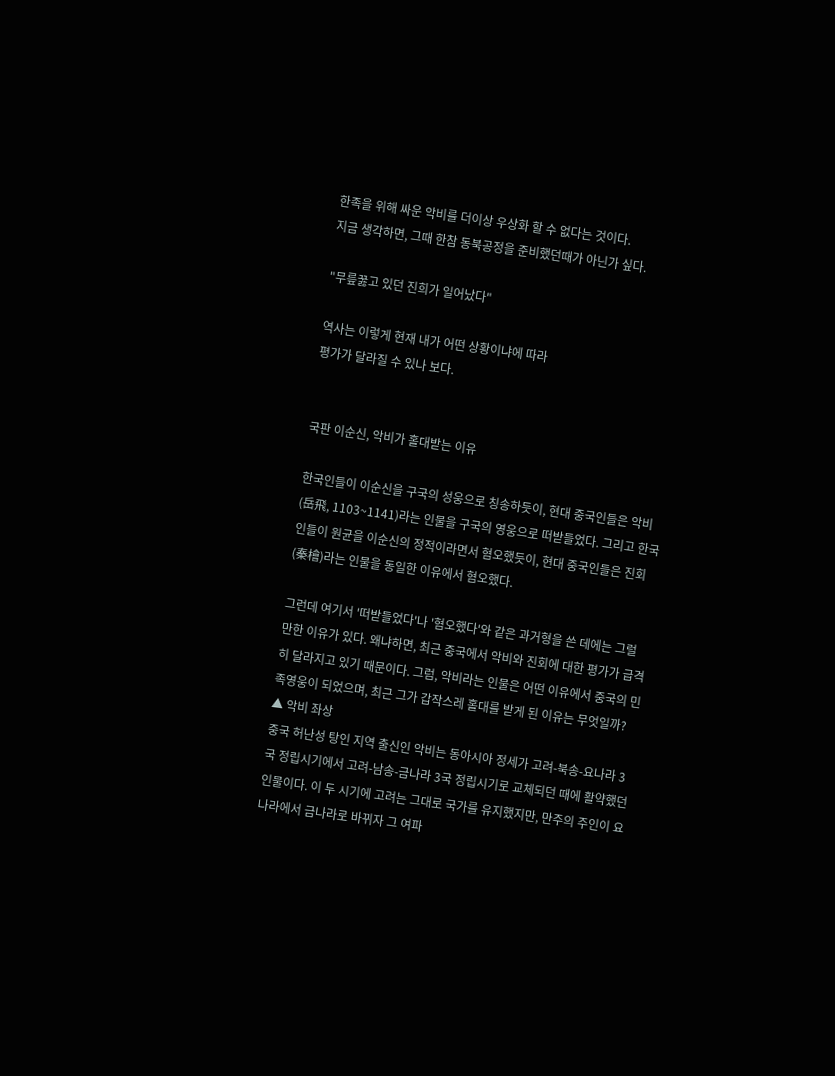한족을 위해 싸운 악비를 더이상 우상화 할 수 없다는 것이다.
지금 생각하면, 그때 한참 동북공정을 준비했던때가 아닌가 싶다.

"무릎꿇고 있던 진희가 일어났다"

역사는 이렇게 현재 내가 어떤 상황이냐에 따라
평가가 달라질 수 있나 보다.


국판 이순신, 악비가 홀대받는 이유

한국인들이 이순신을 구국의 성웅으로 칭송하듯이, 현대 중국인들은 악비(岳飛, 1103~1141)라는 인물을 구국의 영웅으로 떠받들었다. 그리고 한국인들이 원균을 이순신의 정적이라면서 혐오했듯이, 현대 중국인들은 진회(秦檜)라는 인물을 동일한 이유에서 혐오했다.

그런데 여기서 '떠받들었다'나 '혐오했다'와 같은 과거형을 쓴 데에는 그럴 만한 이유가 있다. 왜냐하면, 최근 중국에서 악비와 진회에 대한 평가가 급격히 달라지고 있기 때문이다. 그럼, 악비라는 인물은 어떤 이유에서 중국의 민족영웅이 되었으며, 최근 그가 갑작스레 홀대를 받게 된 이유는 무엇일까?
▲ 악비 좌상
중국 허난성 탕인 지역 출신인 악비는 동아시아 정세가 고려-북송-요나라 3국 정립시기에서 고려-남송-금나라 3국 정립시기로 교체되던 때에 활약했던 인물이다. 이 두 시기에 고려는 그대로 국가를 유지했지만, 만주의 주인이 요나라에서 금나라로 바뀌자 그 여파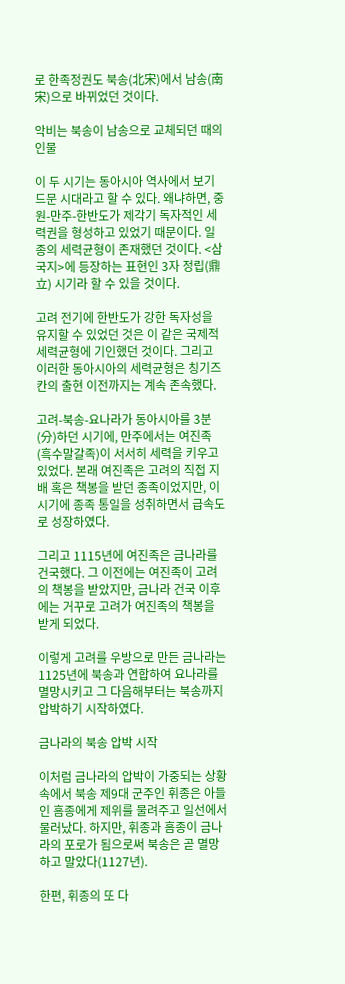로 한족정권도 북송(北宋)에서 남송(南宋)으로 바뀌었던 것이다.

악비는 북송이 남송으로 교체되던 때의 인물

이 두 시기는 동아시아 역사에서 보기 드문 시대라고 할 수 있다. 왜냐하면, 중원-만주-한반도가 제각기 독자적인 세력권을 형성하고 있었기 때문이다. 일종의 세력균형이 존재했던 것이다. <삼국지>에 등장하는 표현인 3자 정립(鼎立) 시기라 할 수 있을 것이다.

고려 전기에 한반도가 강한 독자성을 유지할 수 있었던 것은 이 같은 국제적 세력균형에 기인했던 것이다. 그리고 이러한 동아시아의 세력균형은 칭기즈칸의 출현 이전까지는 계속 존속했다.

고려-북송-요나라가 동아시아를 3분(分)하던 시기에, 만주에서는 여진족(흑수말갈족)이 서서히 세력을 키우고 있었다. 본래 여진족은 고려의 직접 지배 혹은 책봉을 받던 종족이었지만, 이 시기에 종족 통일을 성취하면서 급속도로 성장하였다.

그리고 1115년에 여진족은 금나라를 건국했다. 그 이전에는 여진족이 고려의 책봉을 받았지만, 금나라 건국 이후에는 거꾸로 고려가 여진족의 책봉을 받게 되었다.

이렇게 고려를 우방으로 만든 금나라는 1125년에 북송과 연합하여 요나라를 멸망시키고 그 다음해부터는 북송까지 압박하기 시작하였다.

금나라의 북송 압박 시작

이처럼 금나라의 압박이 가중되는 상황 속에서 북송 제9대 군주인 휘종은 아들인 흠종에게 제위를 물려주고 일선에서 물러났다. 하지만, 휘종과 흠종이 금나라의 포로가 됨으로써 북송은 곧 멸망하고 말았다(1127년).

한편, 휘종의 또 다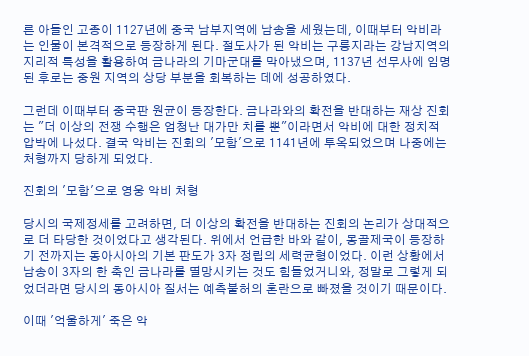른 아들인 고종이 1127년에 중국 남부지역에 남송을 세웠는데, 이때부터 악비라는 인물이 본격적으로 등장하게 된다. 절도사가 된 악비는 구릉지라는 강남지역의 지리적 특성을 활용하여 금나라의 기마군대를 막아냈으며, 1137년 선무사에 임명된 후로는 중원 지역의 상당 부분을 회복하는 데에 성공하였다.

그런데 이때부터 중국판 원균이 등장한다. 금나라와의 확전을 반대하는 재상 진회는 "더 이상의 전쟁 수행은 엄청난 대가만 치를 뿐"이라면서 악비에 대한 정치적 압박에 나섰다. 결국 악비는 진회의 '모함'으로 1141년에 투옥되었으며 나중에는 처형까지 당하게 되었다.

진회의 '모함'으로 영웅 악비 처형

당시의 국제정세를 고려하면, 더 이상의 확전을 반대하는 진회의 논리가 상대적으로 더 타당한 것이었다고 생각된다. 위에서 언급한 바와 같이, 몽골제국이 등장하기 전까지는 동아시아의 기본 판도가 3자 정립의 세력균형이었다. 이런 상황에서 남송이 3자의 한 축인 금나라를 멸망시키는 것도 힘들었거니와, 정말로 그렇게 되었더라면 당시의 동아시아 질서는 예측불허의 혼란으로 빠졌을 것이기 때문이다.

이때 '억울하게' 죽은 악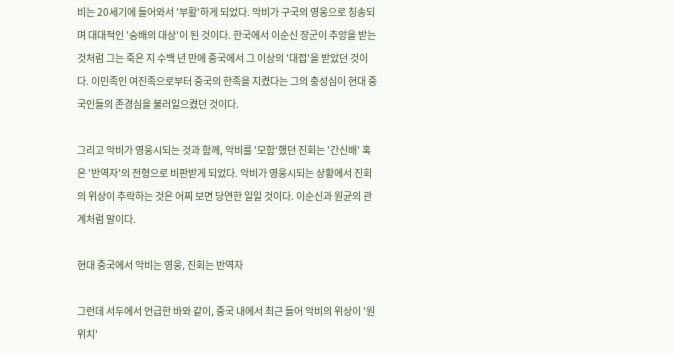비는 20세기에 들어와서 '부활'하게 되었다. 악비가 구국의 영웅으로 칭송되며 대대적인 '숭배의 대상'이 된 것이다. 한국에서 이순신 장군이 추앙을 받는 것처럼 그는 죽은 지 수백 년 만에 중국에서 그 이상의 '대접'을 받았던 것이다. 이민족인 여진족으로부터 중국의 한족을 지켰다는 그의 충성심이 현대 중국인들의 존경심을 불러일으켰던 것이다.

그리고 악비가 영웅시되는 것과 함께, 악비를 '모함'했던 진회는 '간신배' 혹은 '반역자'의 전형으로 비판받게 되었다. 악비가 영웅시되는 상황에서 진회의 위상이 추락하는 것은 어찌 보면 당연한 일일 것이다. 이순신과 원균의 관계처럼 말이다.

현대 중국에서 악비는 영웅, 진회는 반역자

그런데 서두에서 언급한 바와 같이, 중국 내에서 최근 들어 악비의 위상이 '원위치'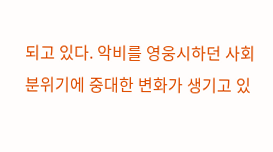되고 있다. 악비를 영웅시하던 사회 분위기에 중대한 변화가 생기고 있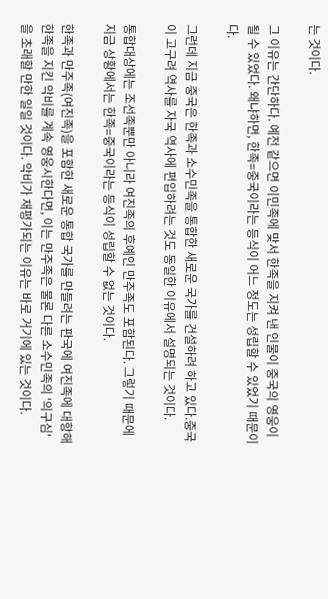는 것이다.

그 이유는 간단하다. 예전 같으면 이민족에 맞서 한족을 지켜 낸 인물이 중국의 영웅이 될 수 있었다. 왜냐하면, 한족=중국이라는 등식이 어느 정도는 성립할 수 있었기 때문이다.

그런데 지금 중국은 한족과 소수민족을 통합한 새로운 국가를 건설하려 하고 있다.중국이 고구려 역사를 자국 역사에 편입하려는 것도 동일한 이유에서 설명되는 것이다.

통합대상에는 조선족뿐만 아니라 여진족의 후예인 만주족도 포함된다. 그렇기 때문에 지금 상황에서는 한족=중국이라는 등식이 성립할 수 없는 것이다.

한족과 만주족(여진족)을 포함한 새로운 통합 국가를 만들려는 판국에 여진족에 대항해 한족을 지킨 악비를 계속 영웅시한다면, 이는 만주족은 물론 다른 소수민족의 '의구심'을 초래할 만한 일일 것이다. 악비가 재평가되는 이유는 바로 거기에 있는 것이다.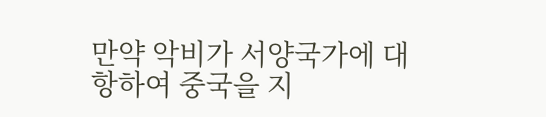만약 악비가 서양국가에 대항하여 중국을 지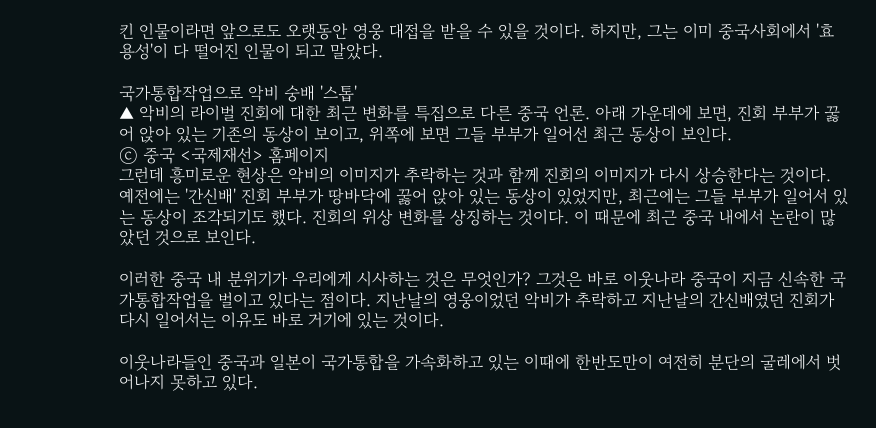킨 인물이라면 앞으로도 오랫동안 영웅 대접을 받을 수 있을 것이다. 하지만, 그는 이미 중국사회에서 '효용성'이 다 떨어진 인물이 되고 말았다.

국가통합작업으로 악비 숭배 '스톱'
▲ 악비의 라이벌 진회에 대한 최근 변화를 특집으로 다른 중국 언론. 아래 가운데에 보면, 진회 부부가 꿇어 앉아 있는 기존의 동상이 보이고, 위쪽에 보면 그들 부부가 일어선 최근 동상이 보인다.
ⓒ 중국 <국제재선> 홈페이지
그런데 흥미로운 현상은 악비의 이미지가 추락하는 것과 함께 진회의 이미지가 다시 상승한다는 것이다. 예전에는 '간신배' 진회 부부가 땅바닥에 꿇어 앉아 있는 동상이 있었지만, 최근에는 그들 부부가 일어서 있는 동상이 조각되기도 했다. 진회의 위상 변화를 상징하는 것이다. 이 때문에 최근 중국 내에서 논란이 많았던 것으로 보인다.

이러한 중국 내 분위기가 우리에게 시사하는 것은 무엇인가? 그것은 바로 이웃나라 중국이 지금 신속한 국가통합작업을 벌이고 있다는 점이다. 지난날의 영웅이었던 악비가 추락하고 지난날의 간신배였던 진회가 다시 일어서는 이유도 바로 거기에 있는 것이다.

이웃나라들인 중국과 일본이 국가통합을 가속화하고 있는 이때에 한반도만이 여전히 분단의 굴레에서 벗어나지 못하고 있다.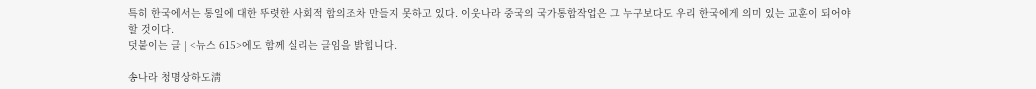특히 한국에서는 통일에 대한 뚜렷한 사회적 합의조차 만들지 못하고 있다. 이웃나라 중국의 국가통합작업은 그 누구보다도 우리 한국에게 의미 있는 교훈이 되어야 할 것이다.
덧붙이는 글 | <뉴스 615>에도 함께 실리는 글임을 밝힙니다.

송나라 청명상하도淸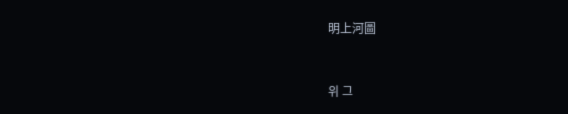明上河圖


위 그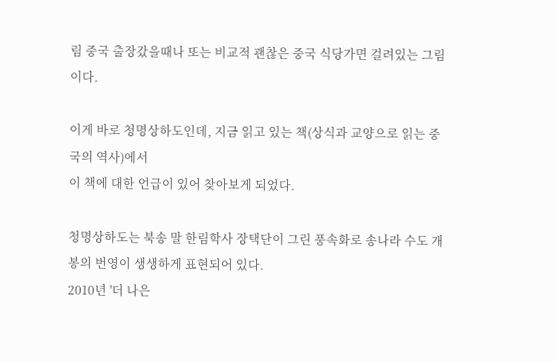림 중국 출장갔을때나 또는 비교적 괜찮은 중국 식당가면 걸려있는 그림이다.

이게 바로 청명상하도인데, 지금 읽고 있는 책(상식과 교양으로 읽는 중국의 역사)에서
이 책에 대한 언급이 있어 찾아보게 되었다.

청명상하도는 북송 말 한림학사 장택단이 그린 풍속화로 송나라 수도 개봉의 번영이 생생하게 표현되어 있다.
2010년 '더 나은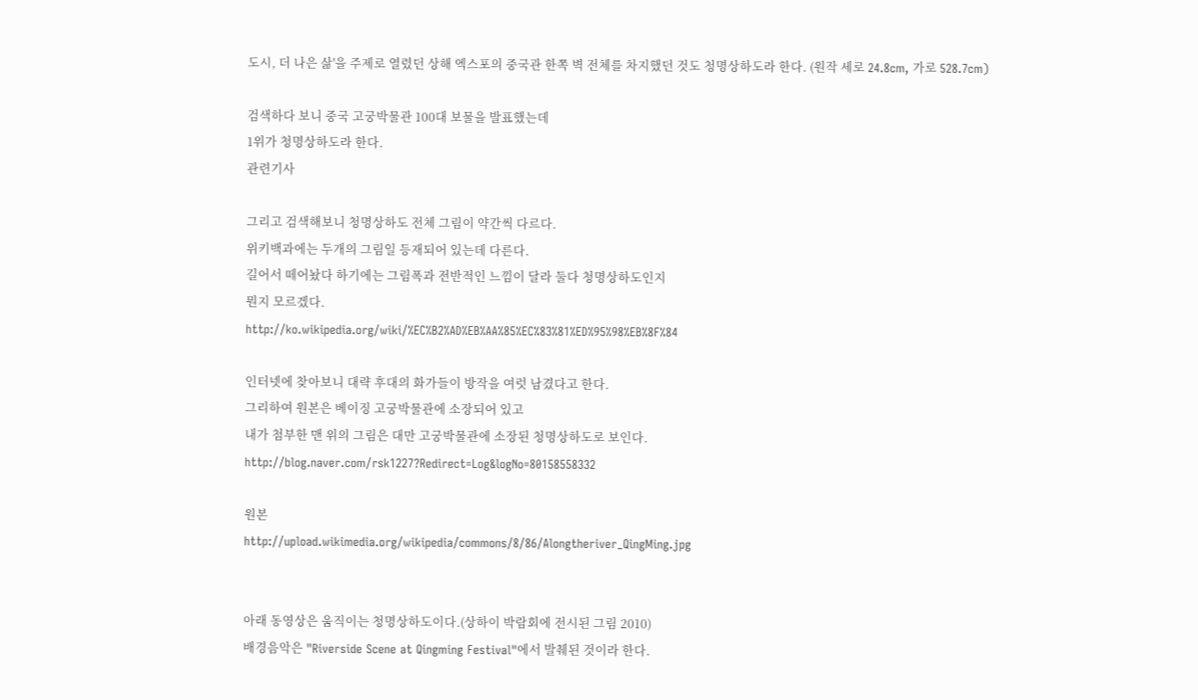도시, 더 나은 삶'을 주제로 열렸던 상해 엑스포의 중국관 한쪽 벽 전체를 차지했던 것도 청명상하도라 한다. (원작 세로 24.8cm, 가로 528.7cm)

검색하다 보니 중국 고궁박물관 100대 보물을 발표했는데
1위가 청명상하도라 한다.
관련기사

그리고 검색해보니 청명상하도 전체 그림이 약간씩 다르다.
위키백과에는 두개의 그림일 등재되어 있는데 다른다.
길어서 떼어놨다 하기에는 그림폭과 전반적인 느낌이 달라 둘다 청명상하도인지
뭔지 모르겠다.
http://ko.wikipedia.org/wiki/%EC%B2%AD%EB%AA%85%EC%83%81%ED%95%98%EB%8F%84

인터넷에 찾아보니 대략 후대의 화가들이 방작을 여럿 남겼다고 한다.
그리하여 원본은 베이징 고궁박물관에 소장되어 있고
내가 첨부한 맨 위의 그림은 대만 고궁박물관에 소장된 청명상하도로 보인다.
http://blog.naver.com/rsk1227?Redirect=Log&logNo=80158558332

원본
http://upload.wikimedia.org/wikipedia/commons/8/86/Alongtheriver_QingMing.jpg


아래 동영상은 움직이는 청명상하도이다.(상하이 박람회에 전시된 그림 2010)
배경음악은 "Riverside Scene at Qingming Festival"에서 발췌된 것이라 한다.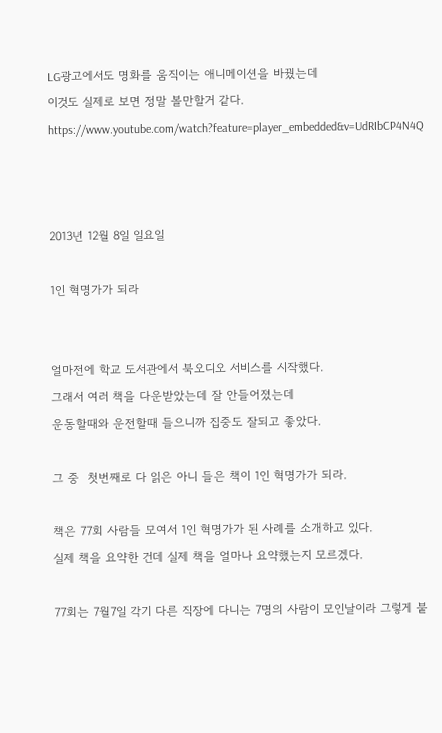LG광고에서도 명화를 움직이는 애니메이션을 바꿨는데
이것도 실제로 보면 정말 볼만할거 같다.
https://www.youtube.com/watch?feature=player_embedded&v=UdRIbCP4N4Q



2013년 12월 8일 일요일

1인 혁명가가 되라


얼마전에 학교 도서관에서 북오디오 서비스를 시작했다.
그래서 여러 책을 다운받았는데 잘 안들어졌는데
운동할때와 운전할때 들으니까 집중도 잘되고 좋았다.

그 중  첫번째로 다 읽은 아니 들은 책이 1인 혁명가가 되라.

책은 77회 사람들 모여서 1인 혁명가가 된 사례를 소개하고 있다.
실제 책을 요약한 건데 실제 책을 얼마나 요약했는지 모르겠다.

77회는 7월7일 각기 다른 직장에 다니는 7명의 사람이 모인날이라 그렇게 붙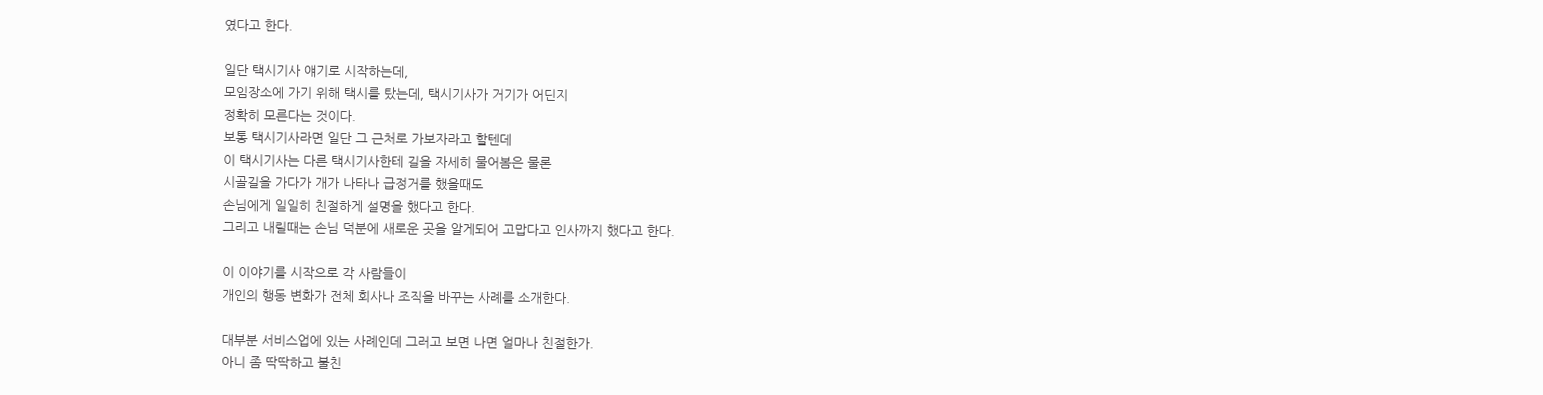였다고 한다.

일단 택시기사 얘기로 시작하는데,
모임장소에 가기 위해 택시를 탔는데, 택시기사가 거기가 어딘지
정확히 모른다는 것이다.
보통 택시기사라면 일단 그 근처로 가보자라고 할텐데
이 택시기사는 다른 택시기사한테 길을 자세히 물어봄은 물론
시골길을 가다가 개가 나타나 급정거를 했을때도
손님에게 일일히 친절하게 설명을 했다고 한다.
그리고 내릴때는 손님 덕분에 새로운 곳을 알게되어 고맙다고 인사까지 했다고 한다.

이 이야기를 시작으로 각 사람들이
개인의 행동 변화가 전체 회사나 조직을 바꾸는 사례를 소개한다.

대부분 서비스업에 있는 사례인데 그러고 보면 나면 얼마나 친절한가.
아니 좀 딱딱하고 불친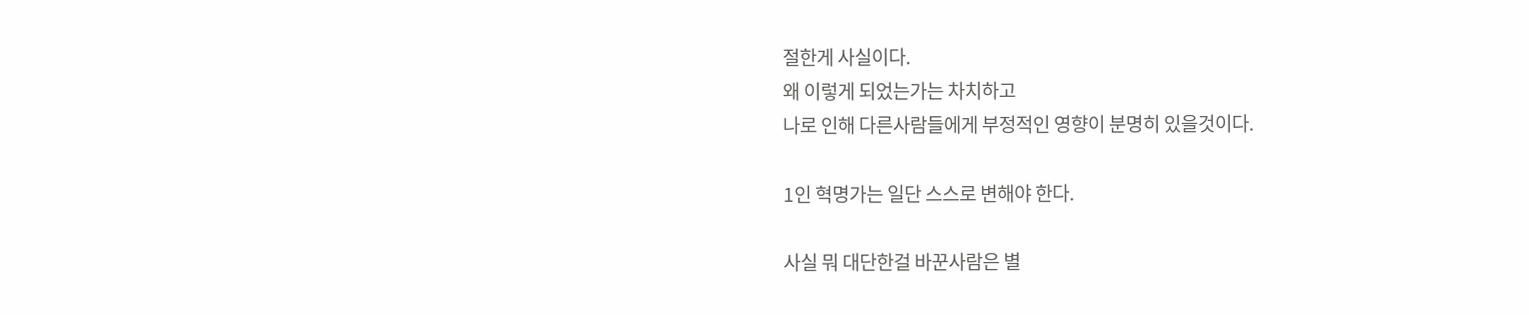절한게 사실이다.
왜 이렇게 되었는가는 차치하고
나로 인해 다른사람들에게 부정적인 영향이 분명히 있을것이다.

1인 혁명가는 일단 스스로 변해야 한다.

사실 뭐 대단한걸 바꾼사람은 별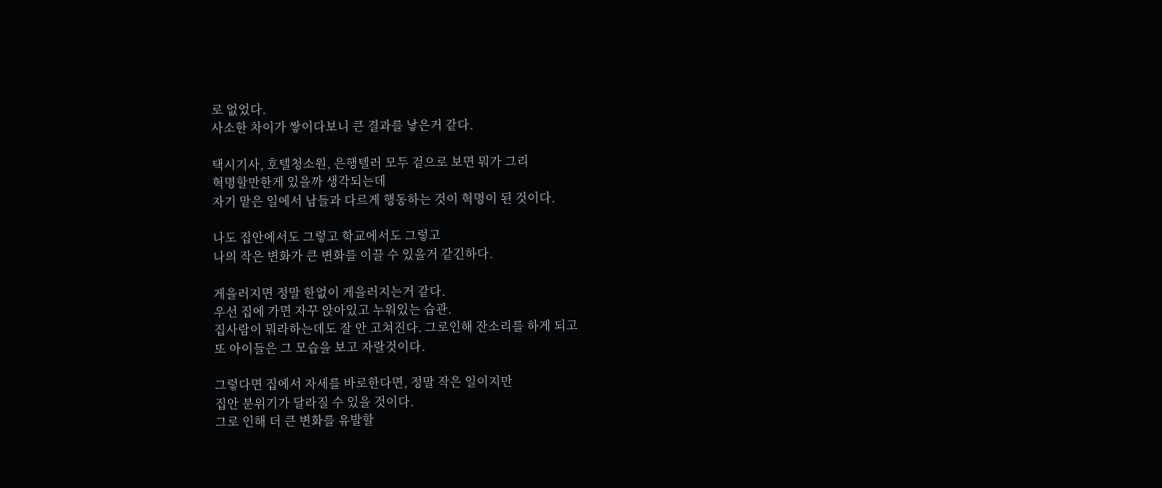로 없었다.
사소한 차이가 쌓이다보니 큰 결과를 낳은거 같다.

택시기사, 호텔청소원, 은행텔러 모두 겉으로 보면 뭐가 그리
혁명할만한게 있을까 생각되는데
자기 맡은 일에서 남들과 다르게 행동하는 것이 혁명이 된 것이다.

나도 집안에서도 그렇고 학교에서도 그렇고
나의 작은 변화가 큰 변화를 이끌 수 있을거 같긴하다.

게을러지면 정말 한없이 게을러지는거 같다.
우선 집에 가면 자꾸 앉아있고 누워있는 습관.
집사람이 뭐라하는데도 잘 안 고쳐진다. 그로인해 잔소리를 하게 되고
또 아이들은 그 모습을 보고 자랄것이다.

그렇다면 집에서 자세를 바로한다면, 정말 작은 일이지만
집안 분위기가 달라질 수 있을 것이다.
그로 인해 더 큰 변화를 유발할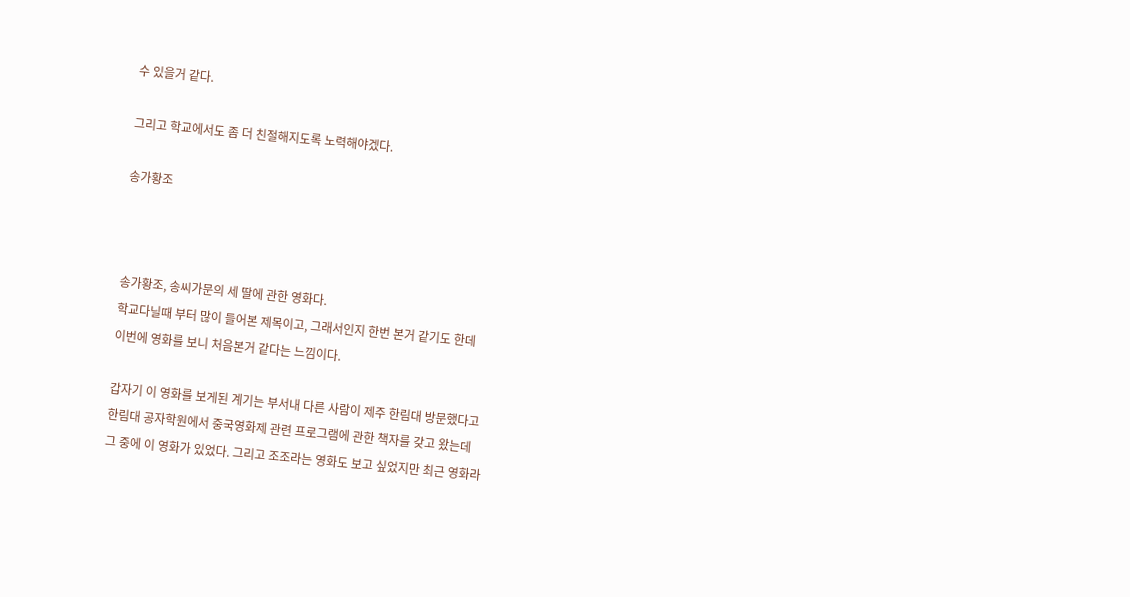수 있을거 같다.

그리고 학교에서도 좀 더 친절해지도록 노력해야겠다.

송가황조



송가황조, 송씨가문의 세 딸에 관한 영화다.
학교다닐때 부터 많이 들어본 제목이고, 그래서인지 한번 본거 같기도 한데
이번에 영화를 보니 처음본거 같다는 느낌이다.

갑자기 이 영화를 보게된 계기는 부서내 다른 사람이 제주 한림대 방문했다고
한림대 공자학원에서 중국영화제 관련 프로그램에 관한 책자를 갖고 왔는데
그 중에 이 영화가 있었다. 그리고 조조라는 영화도 보고 싶었지만 최근 영화라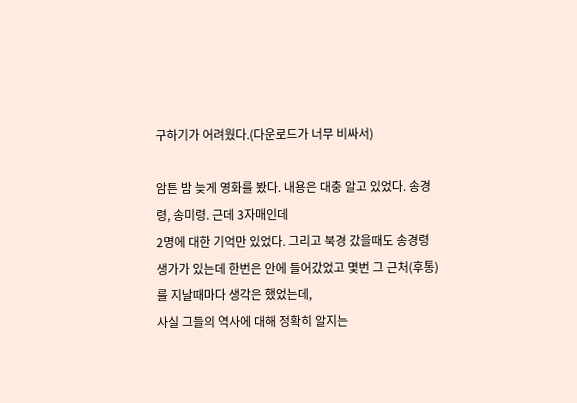구하기가 어려웠다.(다운로드가 너무 비싸서)

암튼 밤 늦게 영화를 봤다. 내용은 대충 알고 있었다. 송경령, 송미령. 근데 3자매인데
2명에 대한 기억만 있었다. 그리고 북경 갔을때도 송경령 생가가 있는데 한번은 안에 들어갔었고 몇번 그 근처(후통)를 지날때마다 생각은 했었는데,
사실 그들의 역사에 대해 정확히 알지는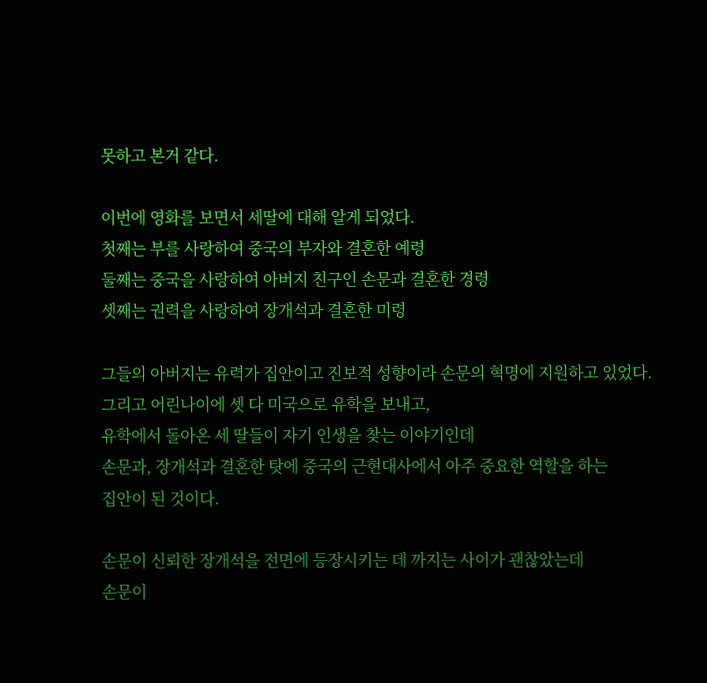못하고 본거 같다.

이번에 영화를 보면서 세딸에 대해 알게 되었다.
첫째는 부를 사랑하여 중국의 부자와 결혼한 예령
둘째는 중국을 사랑하여 아버지 친구인 손문과 결혼한 경령
셋째는 권력을 사랑하여 장개석과 결혼한 미령

그들의 아버지는 유력가 집안이고 진보적 성향이라 손문의 혁명에 지원하고 있었다.
그리고 어린나이에 셋 다 미국으로 유학을 보내고,
유학에서 돌아온 세 딸들이 자기 인생을 찾는 이야기인데
손문과, 장개석과 결혼한 탓에 중국의 근현대사에서 아주 중요한 역할을 하는
집안이 된 것이다.

손문이 신뢰한 장개석을 전면에 등장시키는 데 까지는 사이가 괜찮았는데
손문이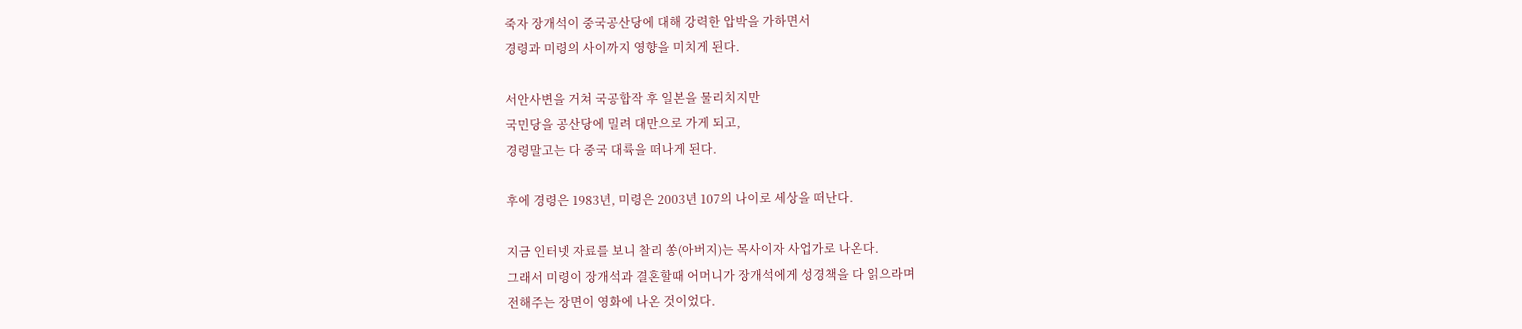죽자 장개석이 중국공산당에 대해 강력한 압박을 가하면서
경령과 미령의 사이까지 영향을 미치게 된다.

서안사변을 거쳐 국공합작 후 일본을 물리치지만
국민당을 공산당에 밀려 대만으로 가게 되고,
경령말고는 다 중국 대륙을 떠나게 된다.

후에 경령은 1983년, 미령은 2003년 107의 나이로 세상을 떠난다.

지금 인터넷 자료를 보니 찰리 쏭(아버지)는 목사이자 사업가로 나온다.
그래서 미령이 장개석과 결혼할때 어머니가 장개석에게 성경책을 다 읽으라며
전해주는 장면이 영화에 나온 것이었다.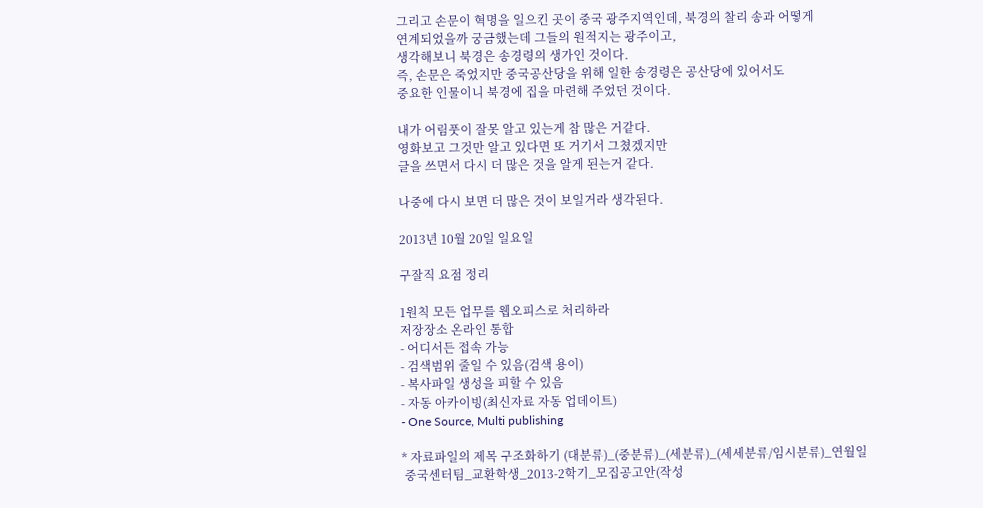그리고 손문이 혁명을 일으킨 곳이 중국 광주지역인데, 북경의 찰리 송과 어떻게
연계되었을까 궁금했는데 그들의 원적지는 광주이고,
생각해보니 북경은 송경령의 생가인 것이다.
즉, 손문은 죽었지만 중국공산당을 위해 일한 송경령은 공산당에 있어서도
중요한 인물이니 북경에 집을 마련해 주었던 것이다.

내가 어림풋이 잘못 알고 있는게 참 많은 거같다.
영화보고 그것만 알고 있다면 또 거기서 그쳤겠지만
글을 쓰면서 다시 더 많은 것을 알게 된는거 같다.

나중에 다시 보면 더 많은 것이 보일거라 생각된다.

2013년 10월 20일 일요일

구잘직 요점 정리

1원칙 모든 업무를 웹오피스로 처리하라
저장장소 온라인 통합
- 어디서든 접속 가능
- 검색범위 줄일 수 있음(검색 용이)
- 복사파일 생성을 피할 수 있음
- 자동 아카이빙(최신자료 자동 업데이트)
- One Source, Multi publishing

* 자료파일의 제목 구조화하기 (대분류)_(중분류)_(세분류)_(세세분류/임시분류)_연월일
 중국센터팀_교환학생_2013-2학기_모집공고안(작성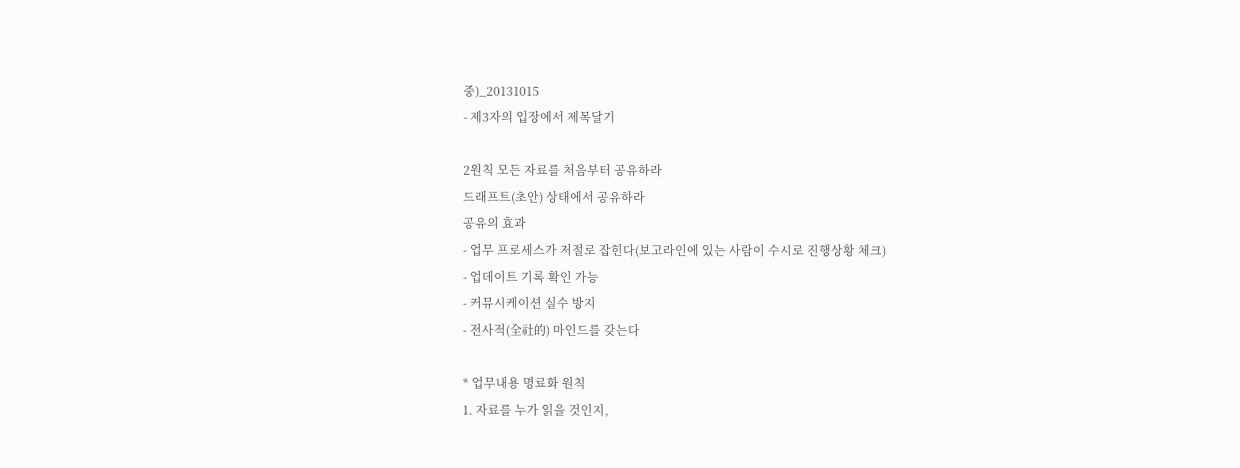중)_20131015
- 제3자의 입장에서 제목달기

2원칙 모든 자료를 처음부터 공유하라
드래프트(초안) 상태에서 공유하라
공유의 효과
- 업무 프로세스가 저절로 잡힌다(보고라인에 있는 사람이 수시로 진행상황 체크)
- 업데이트 기록 확인 가능
- 커뮤시케이션 실수 방지
- 전사적(全社的) 마인드를 갖는다

* 업무내용 명료화 원칙
1. 자료를 누가 읽을 것인지,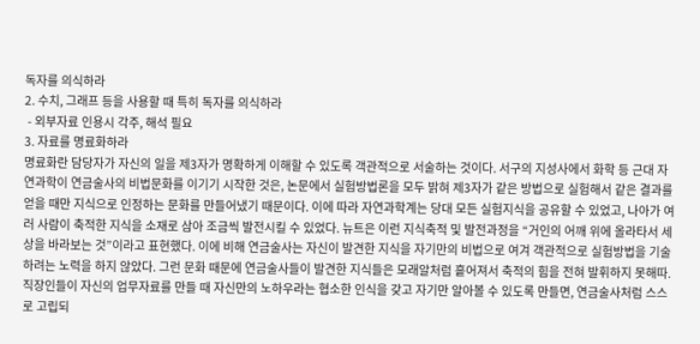독자를 의식하라
2. 수치, 그래프 등을 사용할 때 특히 독자를 의식하라
 - 외부자료 인용시 각주, 해석 필요
3. 자료를 명료화하라
명료화란 담당자가 자신의 일을 제3자가 명확하게 이해할 수 있도록 객관적으로 서술하는 것이다. 서구의 지성사에서 화학 등 근대 자연과학이 연금술사의 비법문화를 이기기 시작한 것은, 논문에서 실험방법론을 모두 밝혀 제3자가 같은 방법으로 실험해서 같은 결과를 얻을 때만 지식으로 인정하는 문화를 만들어냈기 때문이다. 이에 따라 자연과학계는 당대 모든 실험지식을 공유할 수 있었고, 나아가 여러 사람이 축적한 지식을 소재로 삼아 조금씩 발전시킬 수 있었다. 뉴트은 이런 지식축적 및 발전과정을 “거인의 어깨 위에 올라타서 세상을 바라보는 것”이라고 표현했다. 이에 비해 연금술사는 자신이 발견한 지식을 자기만의 비법으로 여겨 객관적으로 실험방법을 기술하려는 노력을 하지 않았다. 그런 문화 때문에 연금술사들이 발견한 지식들은 모래알처럼 흩어져서 축적의 힘을 전혀 발휘하지 못해따.
직장인들이 자신의 업무자료를 만들 때 자신만의 노하우라는 협소한 인식을 갖고 자기만 알아볼 수 있도록 만들면, 연금술사처럼 스스로 고립되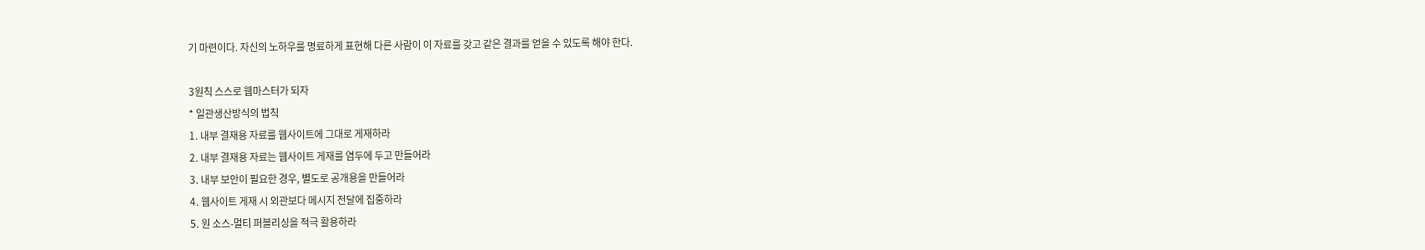기 마련이다. 자신의 노하우를 명료하게 표현해 다른 사람이 이 자료를 갖고 같은 결과를 얻을 수 있도록 해야 한다.

3원칙 스스로 웹마스터가 되자
* 일관생산방식의 법칙
1. 내부 결재용 자료를 웹사이트에 그대로 게재하라
2. 내부 결재용 자료는 웹사이트 게재를 염두에 두고 만들어라
3. 내부 보안이 필요한 경우, 별도로 공개용을 만들어라
4. 웹사이트 게재 시 외관보다 메시지 전달에 집중하라
5. 원 소스-멀티 퍼블리싱을 적극 활용하라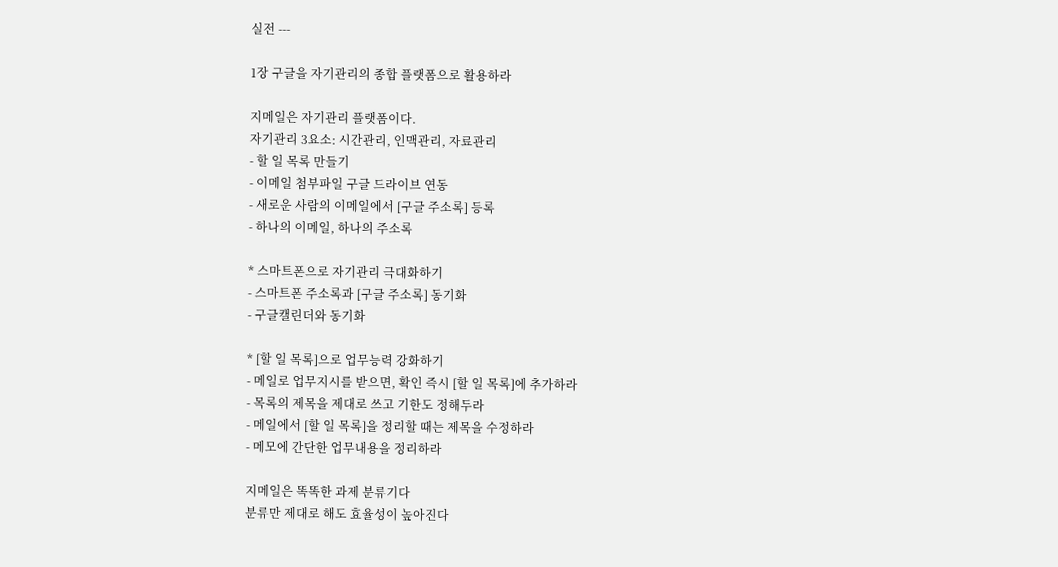실전 ---

1장 구글을 자기관리의 종합 플랫폼으로 활용하라

지메일은 자기관리 플랫폼이다.
자기관리 3요소: 시간관리, 인맥관리, 자료관리
- 할 일 목록 만들기
- 이메일 첨부파일 구글 드라이브 연동
- 새로운 사람의 이메일에서 [구글 주소록] 등록
- 하나의 이메일, 하나의 주소록

* 스마트폰으로 자기관리 극대화하기
- 스마트폰 주소록과 [구글 주소록] 동기화
- 구글캘린더와 동기화

* [할 일 목록]으로 업무능력 강화하기
- 메일로 업무지시를 받으면, 확인 즉시 [할 일 목록]에 추가하라
- 목록의 제목을 제대로 쓰고 기한도 정해두라
- 메일에서 [할 일 목록]을 정리할 때는 제목을 수정하라
- 메모에 간단한 업무내용을 정리하라

지메일은 똑똑한 과제 분류기다
분류만 제대로 해도 효율성이 높아진다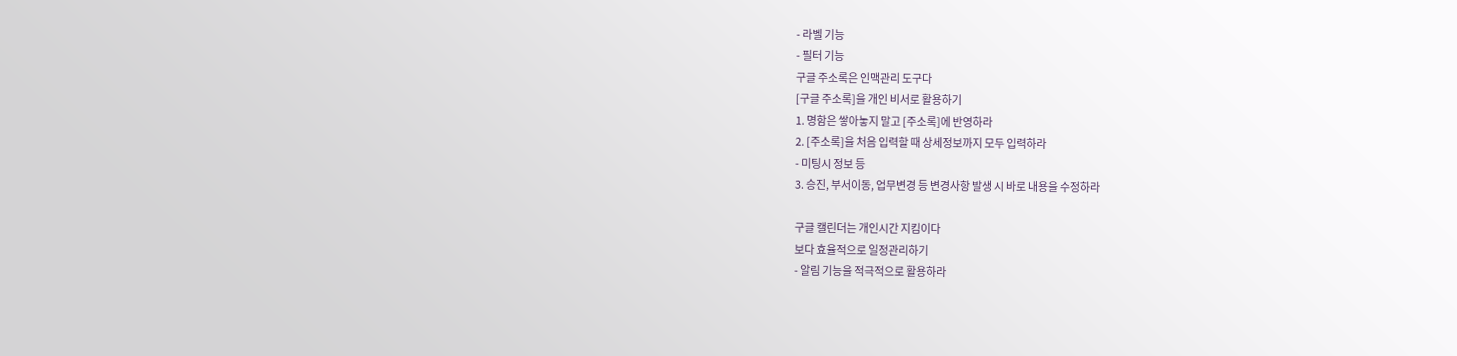- 라벨 기능
- 필터 기능
구글 주소록은 인맥관리 도구다
[구글 주소록]을 개인 비서로 활용하기
1. 명함은 쌓아놓지 말고 [주소록]에 반영하라
2. [주소록]을 처음 입력할 때 상세정보까지 모두 입력하라
- 미팅시 정보 등
3. 승진, 부서이동, 업무변경 등 변경사항 발생 시 바로 내용을 수정하라

구글 캘린더는 개인시간 지킴이다
보다 효율적으로 일정관리하기
- 알림 기능을 적극적으로 활용하라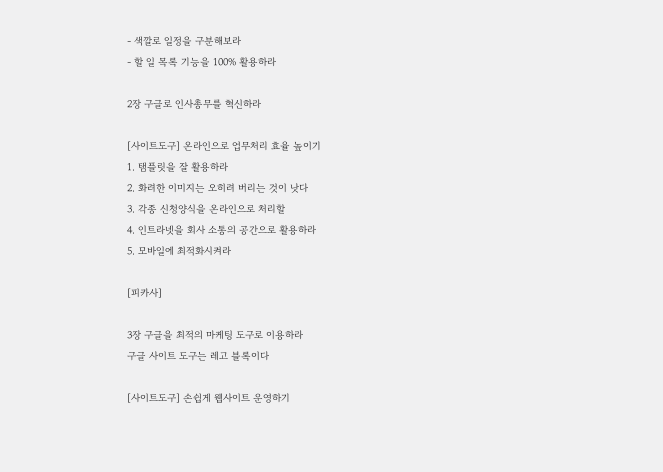- 색깔로 일정을 구분해보라
- 할 일 목록 기능을 100% 활용하라

2장 구글로 인사총무를 혁신하라

[사이트도구] 온라인으로 업무처리 효율 높이기
1. 탬플릿을 잘 활용하라
2. 화려한 이미지는 오히려 버리는 것이 낫다
3. 각종 신청양식을 온라인으로 처리할
4. 인트라넷을 회사 소통의 공간으로 활용하라
5. 모바일에 최적화시켜라

[피카사]

3장 구글을 최적의 마케팅 도구로 이용하라
구글 사이트 도구는 레고 블록이다

[사이트도구] 손쉽게 웹사이트 운영하기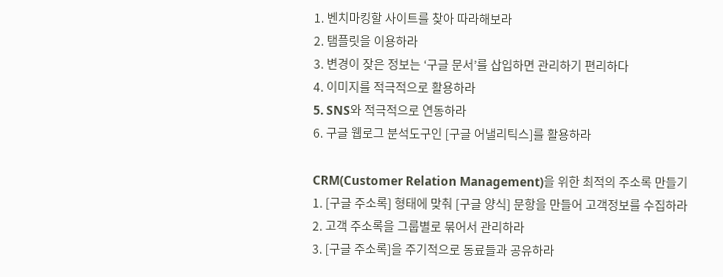1. 벤치마킹할 사이트를 찾아 따라해보라
2. 탬플릿을 이용하라
3. 변경이 잦은 정보는 ‘구글 문서’를 삽입하면 관리하기 편리하다
4. 이미지를 적극적으로 활용하라
5. SNS와 적극적으로 연동하라
6. 구글 웹로그 분석도구인 [구글 어낼리틱스]를 활용하라

CRM(Customer Relation Management)을 위한 최적의 주소록 만들기
1. [구글 주소록] 형태에 맞춰 [구글 양식] 문항을 만들어 고객정보를 수집하라
2. 고객 주소록을 그룹별로 묶어서 관리하라
3. [구글 주소록]을 주기적으로 동료들과 공유하라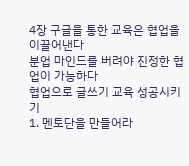4장 구글을 통한 교육은 협업을 이끌어낸다
분업 마인드를 버려야 진정한 협업이 가능하다
협업으로 글쓰기 교육 성공시키기
1. 멘토단을 만들어라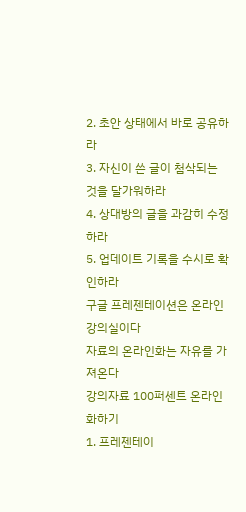2. 초안 상태에서 바로 공유하라
3. 자신이 쓴 글이 첨삭되는 것을 달가워하라
4. 상대방의 글을 과감히 수정하라
5. 업데이트 기록을 수시로 확인하라
구글 프레젠테이션은 온라인 강의실이다
자료의 온라인화는 자유를 가져온다
강의자료 100퍼센트 온라인화하기
1. 프레젠테이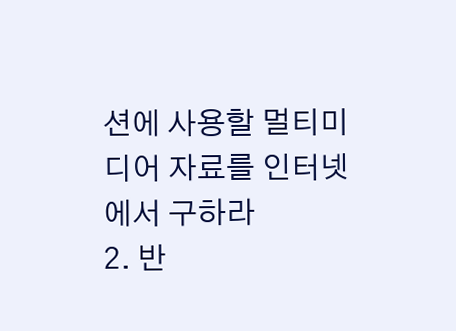션에 사용할 멀티미디어 자료를 인터넷에서 구하라
2. 반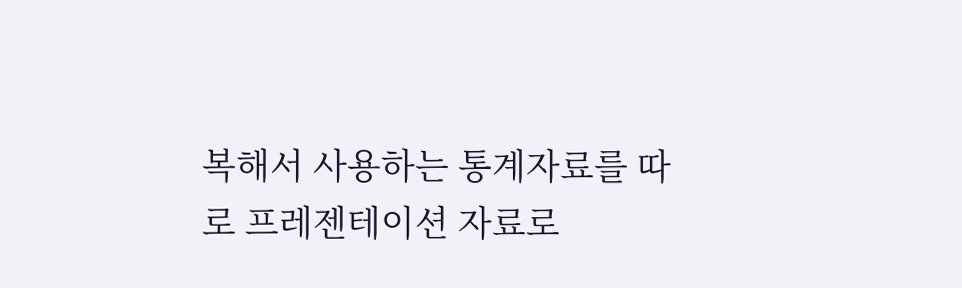복해서 사용하는 통계자료를 따로 프레젠테이션 자료로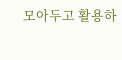모아두고 활용하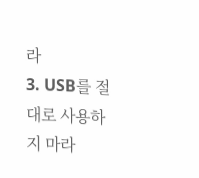라
3. USB를 절대로 사용하지 마라